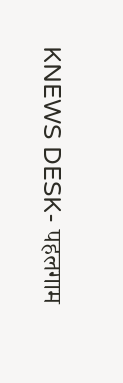KNEWS DESK- पहलगाम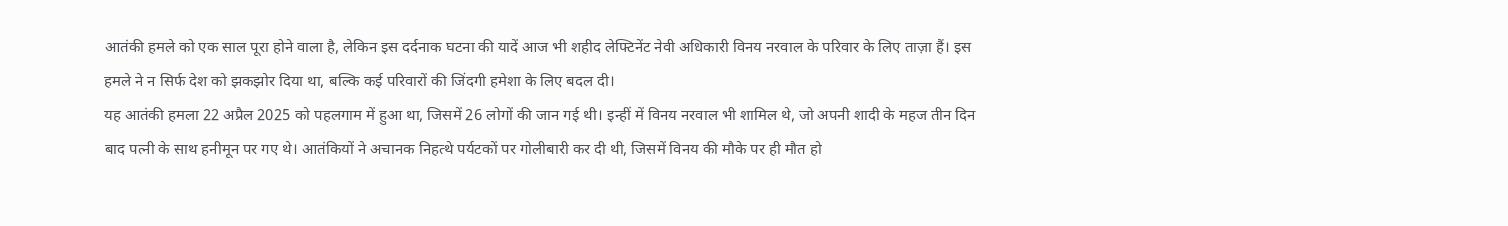आतंकी हमले को एक साल पूरा होने वाला है, लेकिन इस दर्दनाक घटना की यादें आज भी शहीद लेफ्टिनेंट नेवी अधिकारी विनय नरवाल के परिवार के लिए ताज़ा हैं। इस हमले ने न सिर्फ देश को झकझोर दिया था, बल्कि कई परिवारों की जिंदगी हमेशा के लिए बदल दी।
यह आतंकी हमला 22 अप्रैल 2025 को पहलगाम में हुआ था, जिसमें 26 लोगों की जान गई थी। इन्हीं में विनय नरवाल भी शामिल थे, जो अपनी शादी के महज तीन दिन बाद पत्नी के साथ हनीमून पर गए थे। आतंकियों ने अचानक निहत्थे पर्यटकों पर गोलीबारी कर दी थी, जिसमें विनय की मौके पर ही मौत हो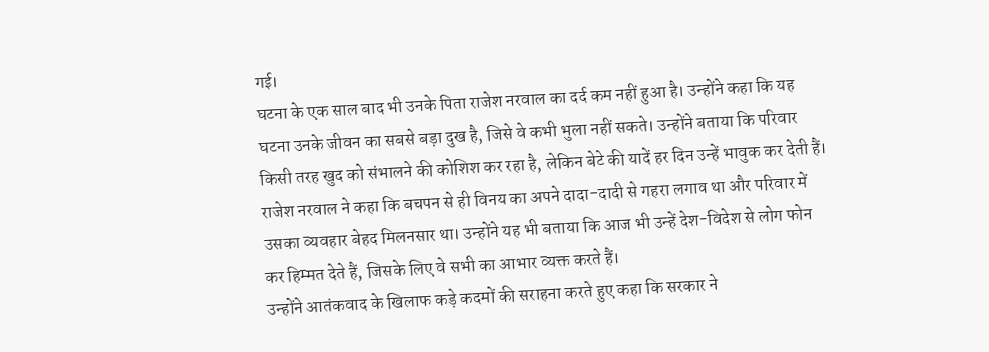गई।
घटना के एक साल बाद भी उनके पिता राजेश नरवाल का दर्द कम नहीं हुआ है। उन्होंने कहा कि यह घटना उनके जीवन का सबसे बड़ा दुख है, जिसे वे कभी भुला नहीं सकते। उन्होंने बताया कि परिवार किसी तरह खुद को संभालने की कोशिश कर रहा है, लेकिन बेटे की यादें हर दिन उन्हें भावुक कर देती हैं।
राजेश नरवाल ने कहा कि बचपन से ही विनय का अपने दादा-दादी से गहरा लगाव था और परिवार में उसका व्यवहार बेहद मिलनसार था। उन्होंने यह भी बताया कि आज भी उन्हें देश-विदेश से लोग फोन कर हिम्मत देते हैं, जिसके लिए वे सभी का आभार व्यक्त करते हैं।
उन्होंने आतंकवाद के खिलाफ कड़े कदमों की सराहना करते हुए कहा कि सरकार ने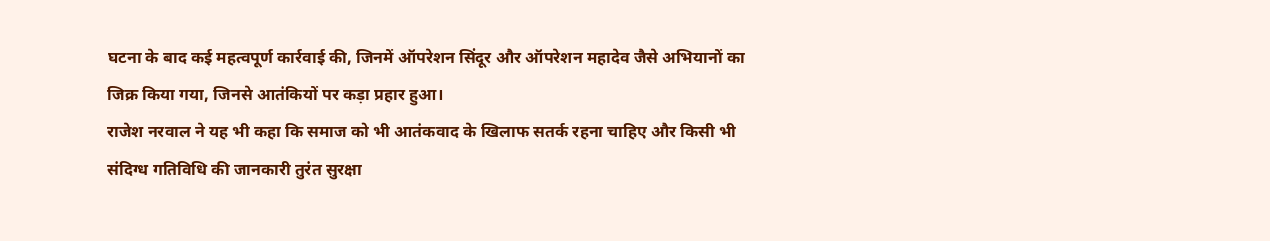घटना के बाद कई महत्वपूर्ण कार्रवाई की, जिनमें ऑपरेशन सिंदूर और ऑपरेशन महादेव जैसे अभियानों का जिक्र किया गया, जिनसे आतंकियों पर कड़ा प्रहार हुआ।
राजेश नरवाल ने यह भी कहा कि समाज को भी आतंकवाद के खिलाफ सतर्क रहना चाहिए और किसी भी संदिग्ध गतिविधि की जानकारी तुरंत सुरक्षा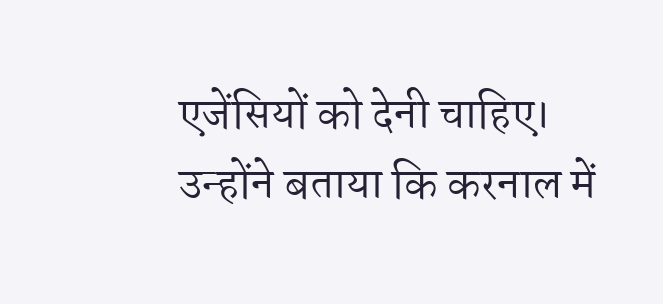एजेंसियों को देनी चाहिए।
उन्होंने बताया कि करनाल में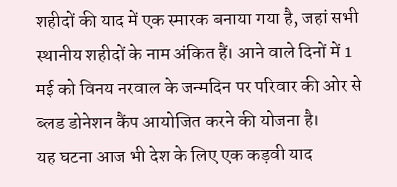शहीदों की याद में एक स्मारक बनाया गया है, जहां सभी स्थानीय शहीदों के नाम अंकित हैं। आने वाले दिनों में 1 मई को विनय नरवाल के जन्मदिन पर परिवार की ओर से ब्लड डोनेशन कैंप आयोजित करने की योजना है।
यह घटना आज भी देश के लिए एक कड़वी याद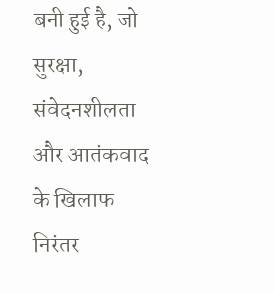बनी हुई है, जो सुरक्षा, संवेदनशीलता और आतंकवाद के खिलाफ निरंतर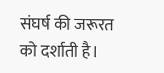संघर्ष की जरूरत को दर्शाती है।